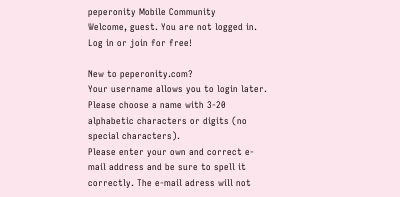peperonity Mobile Community
Welcome, guest. You are not logged in.
Log in or join for free!

New to peperonity.com?
Your username allows you to login later. Please choose a name with 3-20 alphabetic characters or digits (no special characters).
Please enter your own and correct e-mail address and be sure to spell it correctly. The e-mail adress will not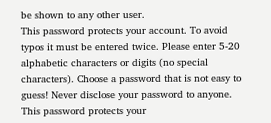be shown to any other user.
This password protects your account. To avoid typos it must be entered twice. Please enter 5-20 alphabetic characters or digits (no special characters). Choose a password that is not easy to guess! Never disclose your password to anyone.
This password protects your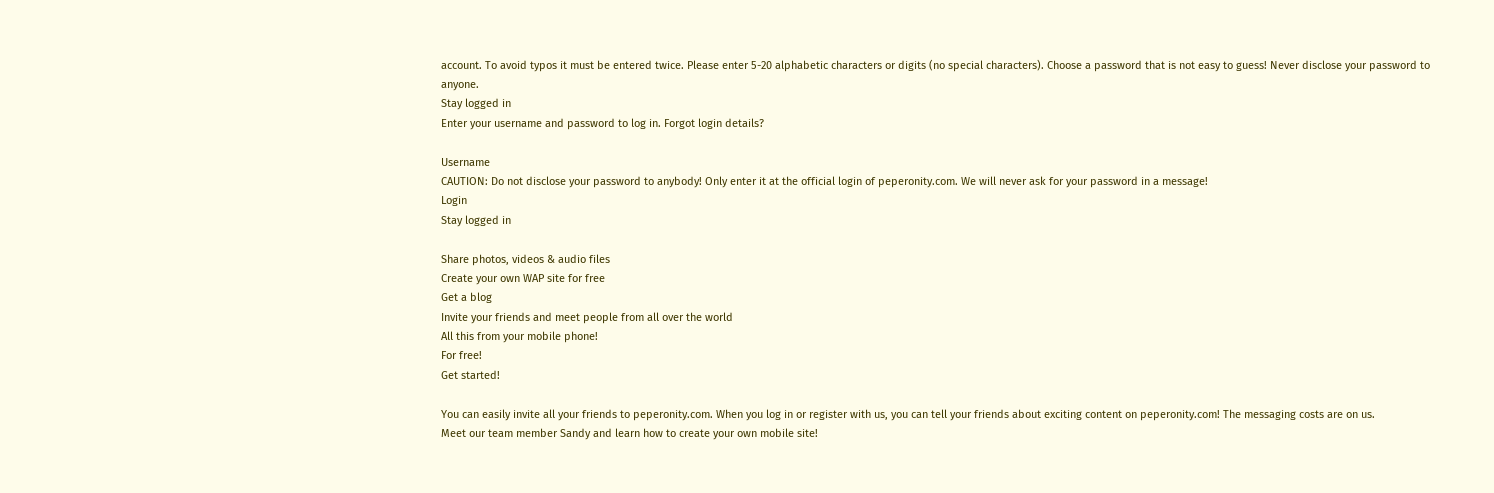account. To avoid typos it must be entered twice. Please enter 5-20 alphabetic characters or digits (no special characters). Choose a password that is not easy to guess! Never disclose your password to anyone.
Stay logged in
Enter your username and password to log in. Forgot login details?

Username
CAUTION: Do not disclose your password to anybody! Only enter it at the official login of peperonity.com. We will never ask for your password in a message!
Login
Stay logged in

Share photos, videos & audio files
Create your own WAP site for free
Get a blog
Invite your friends and meet people from all over the world
All this from your mobile phone!
For free!
Get started!

You can easily invite all your friends to peperonity.com. When you log in or register with us, you can tell your friends about exciting content on peperonity.com! The messaging costs are on us.
Meet our team member Sandy and learn how to create your own mobile site!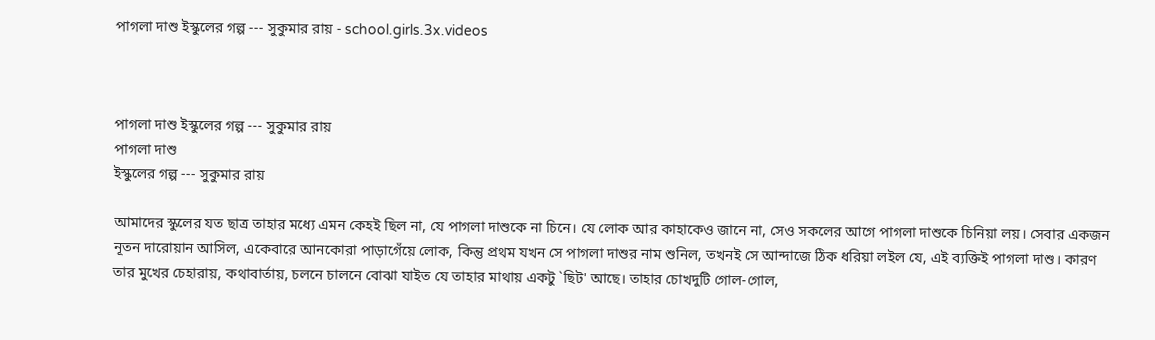পাগলা দাশু ইস্কুলের গল্প --- সুকুমার রায় - school.girls.3x.videos



পাগলা দাশু ইস্কুলের গল্প --- সুকুমার রায়
পাগলা দাশু
ইস্কুলের গল্প --- সুকুমার রায়

আমাদের স্কুলের যত ছাত্র তাহার মধ্যে এমন কেহই ছিল না, যে পাগলা দাশুকে না চিনে। যে লোক আর কাহাকেও জানে না, সেও সকলের আগে পাগলা দাশুকে চিনিয়া লয়। সেবার একজন নূতন দারোয়ান আসিল, একেবারে আনকোরা পাড়াগেঁয়ে লোক, কিন্তু প্রথম যখন সে পাগলা দাশুর নাম শুনিল, তখনই সে আন্দাজে ঠিক ধরিয়া লইল যে, এই ব্যক্তিই পাগলা দাশু। কারণ তার মুখের চেহারায়, কথাবার্তায়, চলনে চালনে বোঝা যাইত যে তাহার মাথায় একটু `ছিট' আছে। তাহার চোখদুটি গোল-গোল,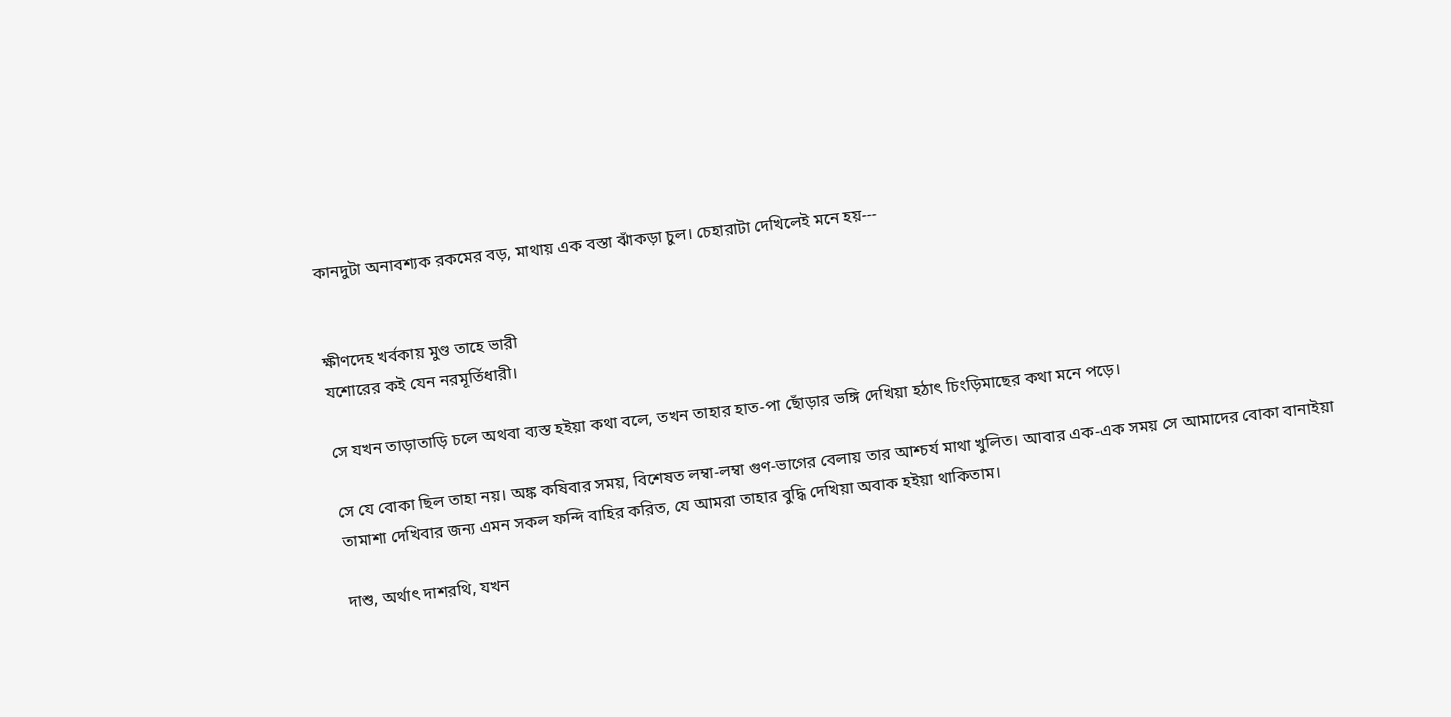কানদুটা অনাবশ্যক রকমের বড়, মাথায় এক বস্তা ঝাঁকড়া চুল। চেহারাটা দেখিলেই মনে হয়---


ক্ষীণদেহ খর্বকায় মুণ্ড তাহে ভারী
যশোরের কই যেন নরমূর্তিধারী।

সে যখন তাড়াতাড়ি চলে অথবা ব্যস্ত হইয়া কথা বলে, তখন তাহার হাত-পা ছোঁড়ার ভঙ্গি দেখিয়া হঠাত্‍‌ চিংড়িমাছের কথা মনে পড়ে।

সে যে বোকা ছিল তাহা নয়। অঙ্ক কষিবার সময়, বিশেষত লম্বা-লম্বা গুণ-ভাগের বেলায় তার আশ্চর্য মাথা খুলিত। আবার এক-এক সময় সে আমাদের বোকা বানাইয়া তামাশা দেখিবার জন্য এমন সকল ফন্দি বাহির করিত, যে আমরা তাহার বুদ্ধি দেখিয়া অবাক হইয়া থাকিতাম।

দাশু, অর্থাত্‍‌ দাশরথি, যখন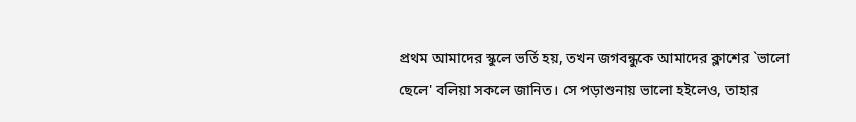প্রথম আমাদের স্কুলে ভর্তি হয়, তখন জগবন্ধুকে আমাদের ক্লাশের `ভালো ছেলে' বলিয়া সকলে জানিত। সে পড়াশুনায় ভালো হইলেও, তাহার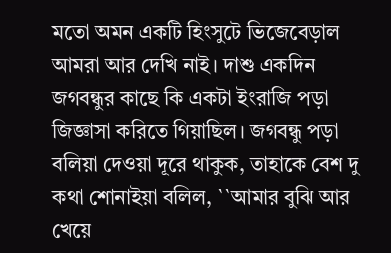মতো অমন একটি হিংসুটে ভিজেবেড়াল আমরা আর দেখি নাই। দাশু একদিন জগবন্ধুর কাছে কি একটা ইংরাজি পড়া জিজ্ঞাসা করিতে গিয়াছিল। জগবন্ধু পড়া বলিয়া দেওয়া দূরে থাকুক, তাহাকে বেশ দু কথা শোনাইয়া বলিল, ``আমার বুঝি আর খেয়ে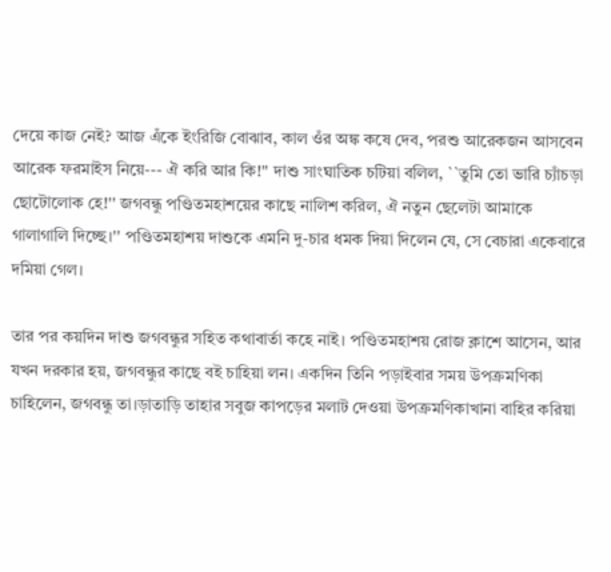দেয়ে কাজ নেই? আজ এঁকে ইংরিজি বোঝাব, কাল ওঁর অঙ্ক কষে দেব, পরশু আরেকজন আসবেন আরেক ফরমাইস নিয়ে--- ঐ করি আর কি!'' দাশু সাংঘাতিক চটিয়া বলিল, ``তুমি তো ভারি চ্যাঁচড়া ছোটোলোক হে!'' জগবন্ধু পণ্ডিতমহাশয়ের কাছে নালিশ করিল, ঐ নতুন ছেলেটা আমাকে গালাগালি দিচ্ছে।'' পণ্ডিতমহাশয় দাশুকে এমনি দু-চার ধমক দিয়া দিলেন যে, সে বেচারা একেবারে দমিয়া গেল।

তার পর কয়দিন দাশু জগবন্ধুর সহিত কথাবার্তা কহে নাই। পণ্ডিতমহাশয় রোজ ক্লাশে আসেন, আর যখন দরকার হয়, জগবন্ধুর কাছে বই চাহিয়া লন। একদিন তিনি পড়াইবার সময় উপক্রমণিকা চাহিলেন, জগবন্ধু তা।ড়াতাড়ি তাহার সবুজ কাপড়ের মলাট দেওয়া উপক্রমণিকাখানা বাহির করিয়া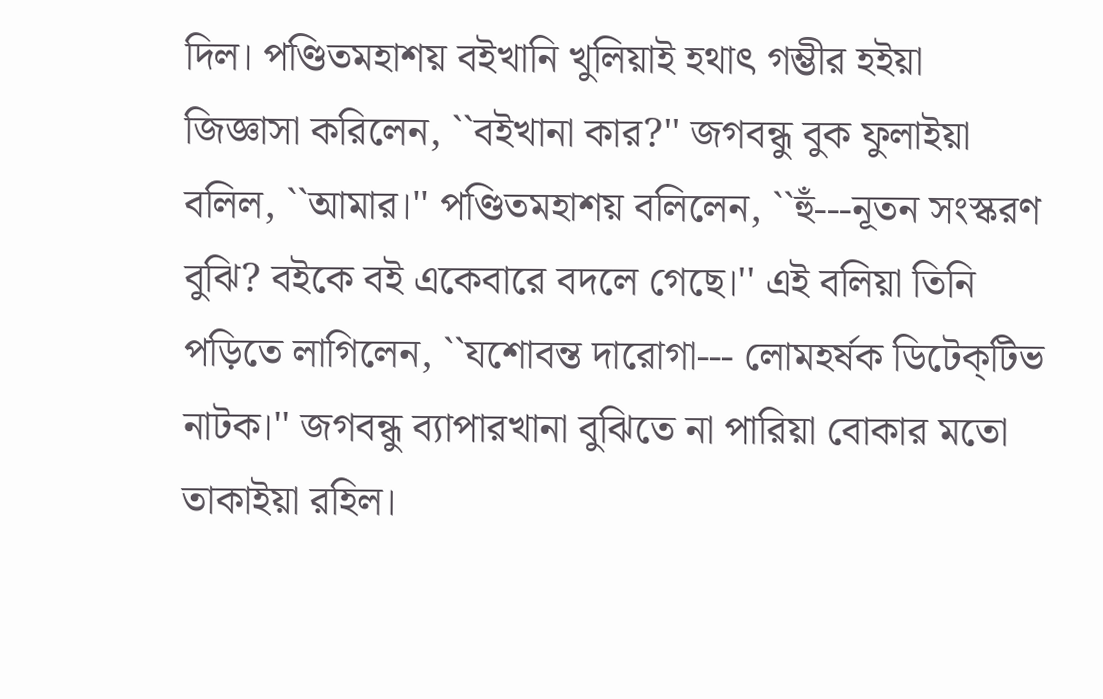দিল। পণ্ডিতমহাশয় বইখানি খুলিয়াই হথাত্‍‌ গম্ভীর হইয়া জিজ্ঞাসা করিলেন, ``বইখানা কার?'' জগবন্ধু বুক ফুলাইয়া বলিল, ``আমার।'' পণ্ডিতমহাশয় বলিলেন, ``হুঁ---নূতন সংস্করণ বুঝি? বইকে বই একেবারে বদলে গেছে।'' এই বলিয়া তিনি পড়িতে লাগিলেন, ``যশোবন্ত দারোগা--- লোমহর্ষক ডিটেক্‌টিভ নাটক।'' জগবন্ধু ব্যাপারখানা বুঝিতে না পারিয়া বোকার মতো তাকাইয়া রহিল।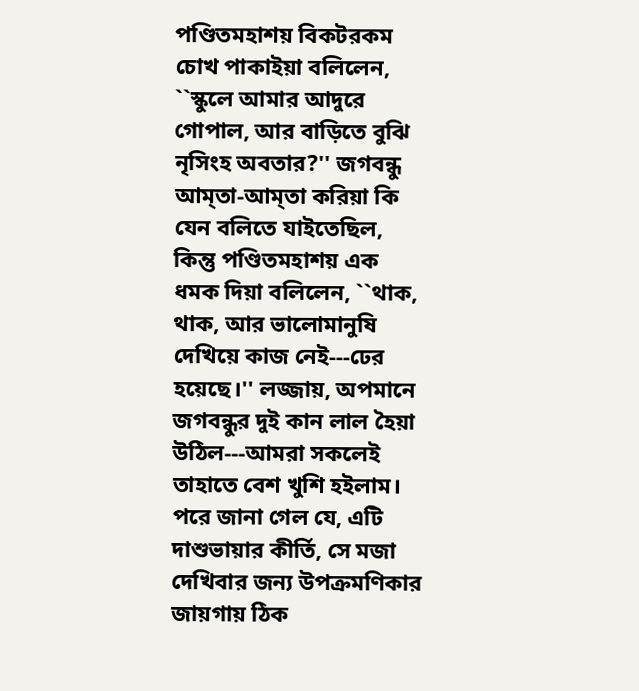পণ্ডিতমহাশয় বিকটরকম চোখ পাকাইয়া বলিলেন, ``স্কুলে আমার আদুরে গোপাল, আর বাড়িতে বুঝি নৃসিংহ অবতার?'' জগবন্ধু আম্‌তা-আম্‌তা করিয়া কি যেন বলিতে যাইতেছিল, কিন্তু পণ্ডিতমহাশয় এক ধমক দিয়া বলিলেন, ``থাক, থাক, আর ভালোমানুষি দেখিয়ে কাজ নেই---ঢের হয়েছে।'' লজ্জায়, অপমানে জগবন্ধুর দুই কান লাল হৈয়া উঠিল---আমরা সকলেই তাহাতে বেশ খুশি হইলাম। পরে জানা গেল যে, এটি দাশুভায়ার কীর্তি, সে মজা দেখিবার জন্য উপক্রমণিকার জায়গায় ঠিক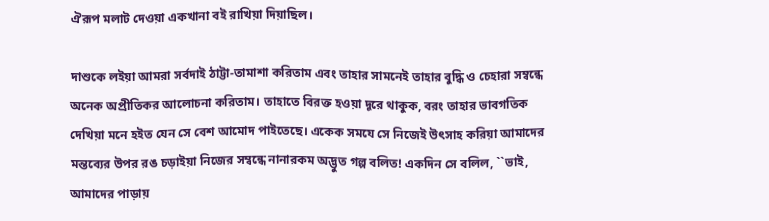ঐরূপ মলাট দেওয়া একখানা বই রাখিয়া দিয়াছিল।

দাশুকে লইয়া আমরা সর্বদাই ঠাট্টা-তামাশা করিতাম এবং তাহার সামনেই তাহার বুদ্ধি ও চেহারা সম্বন্ধে অনেক অপ্রীতিকর আলোচনা করিতাম। তাহাতে বিরক্ত হওয়া দূরে থাকুক, বরং তাহার ভাবগতিক দেখিয়া মনে হইত যেন সে বেশ আমোদ পাইতেছে। একেক সমযে সে নিজেই উত্‍‌সাহ করিয়া আমাদের মন্তব্যের উপর রঙ চড়াইয়া নিজের সম্বন্ধে নানারকম অদ্ভুত গল্প বলিত! একদিন সে বলিল, ``ভাই, আমাদের পাড়ায়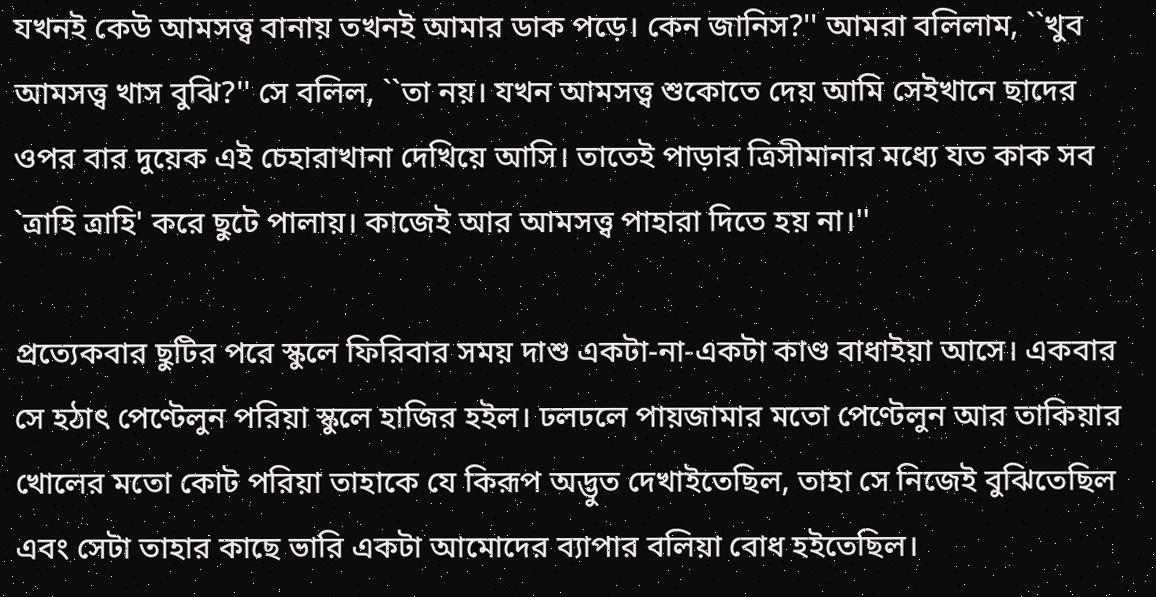যখনই কেউ আমসত্ত্ব বানায় তখনই আমার ডাক পড়ে। কেন জানিস?'' আমরা বলিলাম, ``খুব আমসত্ত্ব খাস বুঝি?'' সে বলিল, ``তা নয়। যখন আমসত্ত্ব শুকোতে দেয় আমি সেইখানে ছাদের ওপর বার দুয়েক এই চেহারাখানা দেখিয়ে আসি। তাতেই পাড়ার ত্রিসীমানার মধ্যে যত কাক সব `ত্রাহি ত্রাহি' করে ছুটে পালায়। কাজেই আর আমসত্ত্ব পাহারা দিতে হয় না।''

প্রত্যেকবার ছুটির পরে স্কুলে ফিরিবার সময় দাশু একটা-না-একটা কাণ্ড বাধাইয়া আসে। একবার সে হঠাত্‍‌ পেণ্টেলুন পরিয়া স্কুলে হাজির হইল। ঢলঢলে পায়জামার মতো পেণ্টেলুন আর তাকিয়ার খোলের মতো কোট পরিয়া তাহাকে যে কিরূপ অদ্ভুত দেখাইতেছিল, তাহা সে নিজেই বুঝিতেছিল এবং সেটা তাহার কাছে ভারি একটা আমোদের ব্যাপার বলিয়া বোধ হইতেছিল।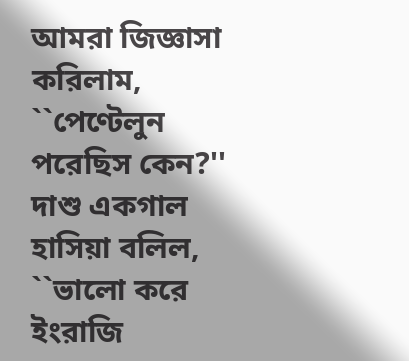আমরা জিজ্ঞাসা করিলাম, ``পেণ্টেলুন পরেছিস কেন?'' দাশু একগাল হাসিয়া বলিল, ``ভালো করে ইংরাজি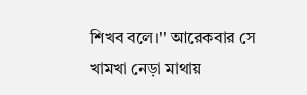শিখব বলে।'' আরেকবার সে খামখা নেড়া মাথায়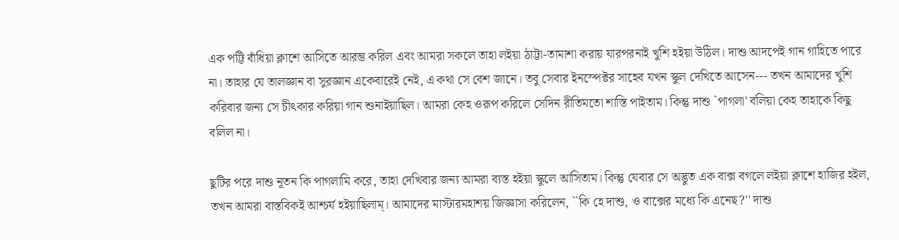এক পট্টি বাঁধিয়া ক্লাশে আসিতে আরম্ভ করিল এবং আমরা সকলে তাহা লইয়া ঠাট্টা-তামাশা করায় যারপরনাই খুশি হইয়া উঠিল। দাশু আদপেই গান গাহিতে পারে না। তাহার যে তালজ্ঞান বা সুরজ্ঞান একেবারেই নেই, এ কথা সে বেশ জানে। তবু সেবার ইনস্পেক্টর সাহেব যখন স্কুল দেখিতে আসেন--- তখন আমাদের খুশি করিবার জন্য সে চীত্‍‌কার করিয়া গান শুনাইয়াছিল। আমরা কেহ ওরূপ করিলে সেদিন রীতিমতো শাস্তি পাইতাম। কিন্তু দাশু `পাগলা' বলিয়া কেহ তাহাকে কিছু বলিল না।

ছুটির পরে দাশু নূতন কি পাগলামি করে, তাহা দেখিবার জন্য আমরা ব্যস্ত হইয়া স্কুলে আসিতাম। কিন্তু যেবার সে অদ্ভুত এক বাক্স বগলে লইয়া ক্লাশে হাজির হইল, তখন আমরা বাস্তবিকই আশ্চর্য হইয়াছিলাম্। আমাদের মাস্টারমহাশয় জিজ্ঞাসা করিলেন, ``কি হে দাশু, ও বাক্সের মধ্যে কি এনেছ?'' দাশু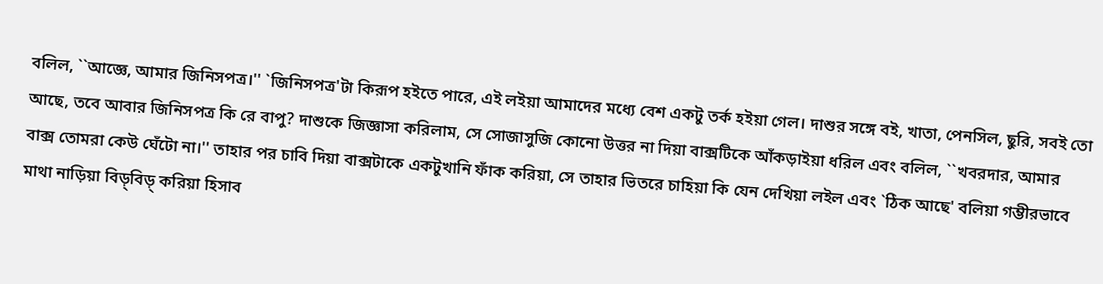বলিল, ``আজ্ঞে, আমার জিনিসপত্র।'' `জিনিসপত্র'টা কিরূপ হইতে পারে, এই লইয়া আমাদের মধ্যে বেশ একটু তর্ক হইয়া গেল। দাশুর সঙ্গে বই, খাতা, পেনসিল, ছুরি, সবই তো আছে, তবে আবার জিনিসপত্র কি রে বাপু? দাশুকে জিজ্ঞাসা করিলাম, সে সোজাসুজি কোনো উত্তর না দিয়া বাক্সটিকে আঁকড়াইয়া ধরিল এবং বলিল, ``খবরদার, আমার বাক্স তোমরা কেউ ঘেঁটো না।'' তাহার পর চাবি দিয়া বাক্সটাকে একটুখানি ফাঁক করিয়া, সে তাহার ভিতরে চাহিয়া কি যেন দেখিয়া লইল এবং `ঠিক আছে' বলিয়া গম্ভীরভাবে মাথা নাড়িয়া বিড়্‌বিড়্ করিয়া হিসাব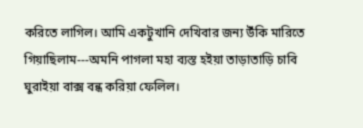করিতে লাগিল। আমি একটুখানি দেখিবার জন্য উঁকি মারিতে গিয়াছিলাম---অমনি পাগলা মহা ব্যস্ত হইয়া তাড়াতাড়ি চাবি ঘুরাইয়া বাক্স বন্ধ করিয়া ফেলিল।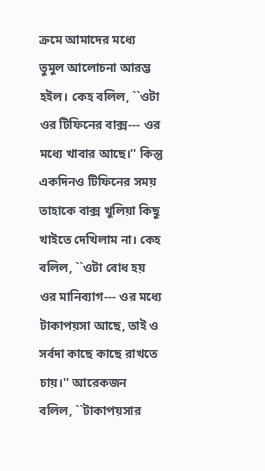ক্রমে আমাদের মধ্যে তুমুল আলোচনা আরম্ভ হইল। কেহ বলিল, ``ওটা ওর টিফিনের বাক্স--- ওর মধ্যে খাবার আছে।'' কিন্তু একদিনও টিফিনের সময় তাহাকে বাক্স খুলিয়া কিছু খাইতে দেখিলাম না। কেহ বলিল, ``ওটা বোধ হয় ওর মানিব্যাগ--- ওর মধ্যে টাকাপয়সা আছে, তাই ও সর্বদা কাছে কাছে রাখতে চায়।'' আরেকজন বলিল, ``টাকাপয়সার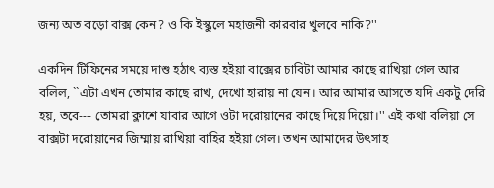জন্য অত বড়ো বাক্স কেন? ও কি ইস্কুলে মহাজনী কারবার খুলবে নাকি?''

একদিন টিফিনের সময়ে দাশু হঠাত্‍‌ ব্যস্ত হইয়া বাক্সের চাবিটা আমার কাছে রাখিয়া গেল আর বলিল, ``এটা এখন তোমার কাছে রাখ, দেখো হারায় না যেন। আর আমার আসতে যদি একটু দেরি হয়, তবে--- তোমরা ক্লাশে যাবার আগে ওটা দরোয়ানের কাছে দিয়ে দিয়ো।'' এই কথা বলিয়া সে বাক্সটা দরোয়ানের জিম্মায় রাখিয়া বাহির হইয়া গেল। তখন আমাদের উত্‍‌সাহ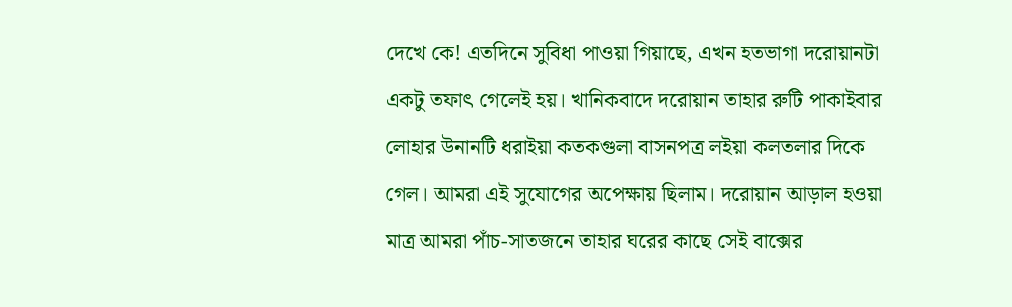দেখে কে! এতদিনে সুবিধা পাওয়া গিয়াছে, এখন হতভাগা দরোয়ানটা একটু তফাত্‍‌ গেলেই হয়। খানিকবাদে দরোয়ান তাহার রুটি পাকাইবার লোহার উনানটি ধরাইয়া কতকগুলা বাসনপত্র লইয়া কলতলার দিকে গেল। আমরা এই সুযোগের অপেক্ষায় ছিলাম। দরোয়ান আড়াল হওয়া মাত্র আমরা পাঁচ-সাতজনে তাহার ঘরের কাছে সেই বাক্সের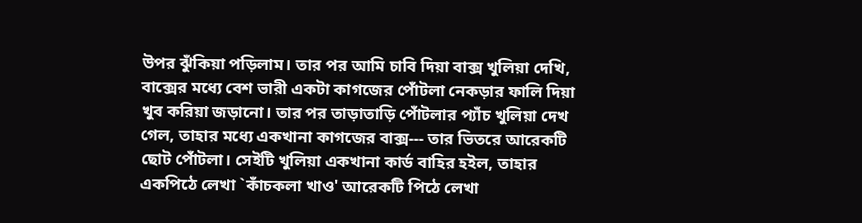উপর ঝুঁকিয়া পড়িলাম। তার পর আমি চাবি দিয়া বাক্স খুলিয়া দেখি, বাক্সের মধ্যে বেশ ভারী একটা কাগজের পোঁটলা নেকড়ার ফালি দিয়া খুব করিয়া জড়ানো। তার পর তাড়াতাড়ি পোঁটলার প্যাঁচ খুলিয়া দেখ গেল, তাহার মধ্যে একখানা কাগজের বাক্স--- তার ভিতরে আরেকটি ছোট পোঁটলা। সেইটি খুলিয়া একখানা কার্ড বাহির হইল, তাহার একপিঠে লেখা `কাঁচকলা খাও' আরেকটি পিঠে লেখা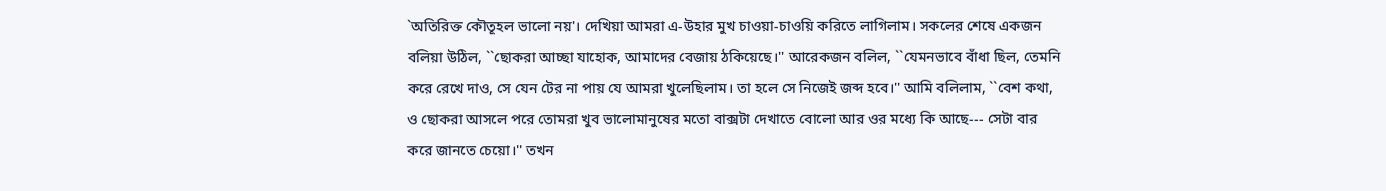`অতিরিক্ত কৌতূহল ভালো নয়'। দেখিয়া আমরা এ-উহার মুখ চাওয়া-চাওয়ি করিতে লাগিলাম। সকলের শেষে একজন বলিয়া উঠিল, ``ছোকরা আচ্ছা যাহোক, আমাদের বেজায় ঠকিয়েছে।'' আরেকজন বলিল, ``যেমনভাবে বাঁধা ছিল, তেমনি করে রেখে দাও, সে যেন টের না পায় যে আমরা খুলেছিলাম। তা হলে সে নিজেই জব্দ হবে।'' আমি বলিলাম, ``বেশ কথা, ও ছোকরা আসলে পরে তোমরা খুব ভালোমানুষের মতো বাক্সটা দেখাতে বোলো আর ওর মধ্যে কি আছে--- সেটা বার করে জানতে চেয়ো।'' তখন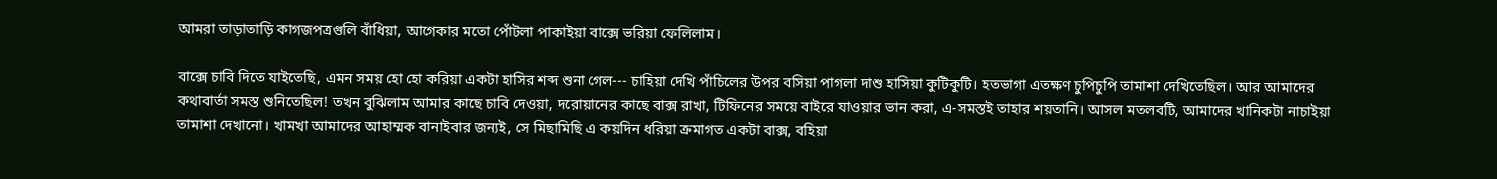আমরা তাড়াতাড়ি কাগজপত্রগুলি বাঁধিয়া, আগেকার মতো পোঁটলা পাকাইয়া বাক্সে ভরিয়া ফেলিলাম।

বাক্সে চাবি দিতে যাইতেছি, এমন সময় হো হো করিয়া একটা হাসির শব্দ শুনা গেল--- চাহিয়া দেখি পাঁচিলের উপর বসিয়া পাগলা দাশু হাসিয়া কুটিকুটি। হতভাগা এতক্ষণ চুপিচুপি তামাশা দেখিতেছিল। আর আমাদের কথাবার্তা সমস্ত শুনিতেছিল! তখন বুঝিলাম আমার কাছে চাবি দেওয়া, দরোয়ানের কাছে বাক্স রাখা, টিফিনের সময়ে বাইরে যাওয়ার ভান করা, এ-সমস্তই তাহার শয়তানি। আসল মতলবটি, আমাদের খানিকটা নাচাইয়া তামাশা দেখানো। খামখা আমাদের আহাম্মক বানাইবার জন্যই, সে মিছামিছি এ কয়দিন ধরিয়া ক্রমাগত একটা বাক্স, বহিয়া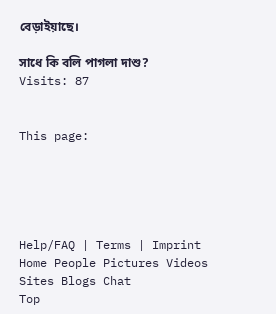বেড়াইয়াছে।

সাধে কি বলি পাগলা দাশু?
Visits: 87


This page:





Help/FAQ | Terms | Imprint
Home People Pictures Videos Sites Blogs Chat
Top